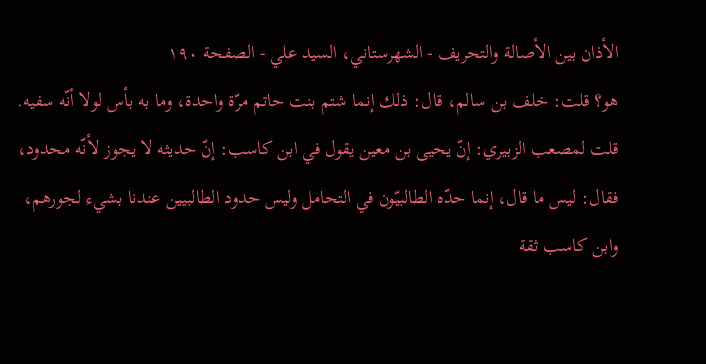الأذان بين الأصالة والتحريف - الشهرستاني، السيد علي - الصفحة ١٩٠
هو؟ قلت: خلف بن سالم، قال: ذلك إنما شتم بنت حاتم مرّة واحدة، وما به بأس لولا أنّه سفيه.
قلت لمصعب الزبيري: إنّ يحيى بن معين يقول في ابن كاسب: إنّ حديثه لا يجوز لأنّه محدود، فقال: ليس ما قال، إنما حدّه الطالبيّون في التحامل وليس حدود الطالبيين عندنا بشيء لجورهم، وابن كاسب ثقة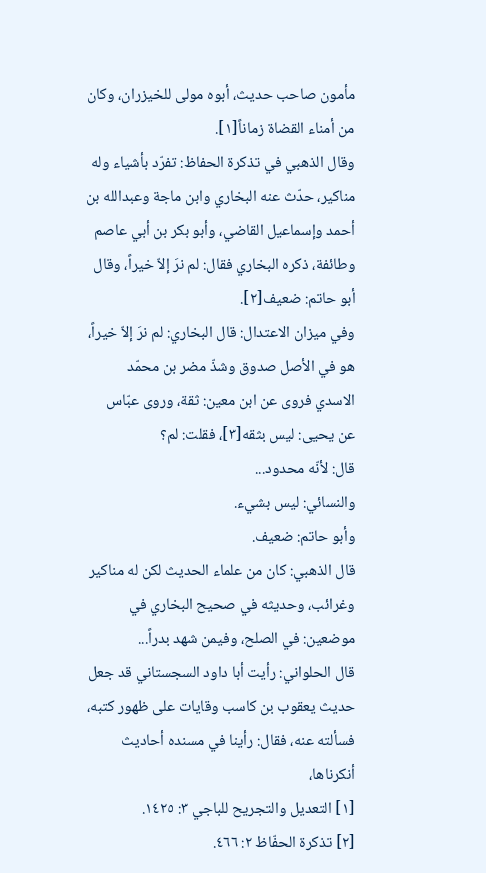مأمون صاحب حديث، أبوه مولى للخيزران، وكان من أمناء القضاة زماناً[١].
وقال الذهبي في تذكرة الحفاظ: تفرّد بأشياء وله مناكير، حدّث عنه البخاري وابن ماجة وعبدالله بن أحمد وإسماعيل القاضي، وأبو بكر بن أبي عاصم وطائفة، ذكره البخاري فقال: لم نرَ إلاّ خيراً، وقال أبو حاتم: ضعيف[٢].
وفي ميزان الاعتدال: قال البخاري: لم نرَ إلاّ خيراً، هو في الأصل صدوق وشذّ مضر بن محمّد الاسدي فروى عن ابن معين: ثقة، وروى عبّاس عن يحيى: ليس بثقه[٣]، فقلت: لم؟
قال: لأنّه محدود...
والنسائي: ليس بشيء.
وأبو حاتم: ضعيف.
قال الذهبي: كان من علماء الحديث لكن له مناكير وغرائب، وحديثه في صحيح البخاري في موضعين: في الصلح، وفيمن شهد بدراً...
قال الحلواني: رأيت أبا داود السجستاني قد جعل حديث يعقوب بن كاسب وقايات على ظهور كتبه، فسألته عنه، فقال: رأينا في مسنده أحاديث أنكرناها،
[١] التعديل والتجريح للباجي ٣: ١٤٢٥.
[٢] تذكرة الحفّاظ ٢: ٤٦٦.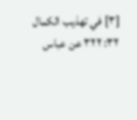[٣] في تهذيب الكمال ٣٢: ٣٢٢ عن عباس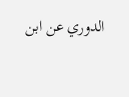الدوري عن ابن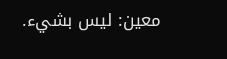معين: ليس بشيء.